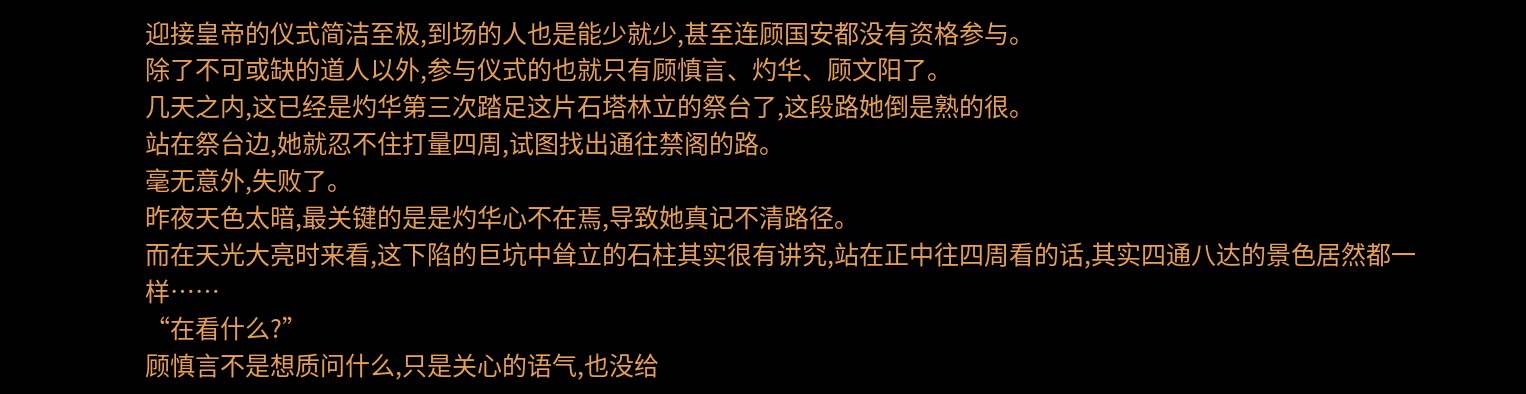迎接皇帝的仪式简洁至极,到场的人也是能少就少,甚至连顾国安都没有资格参与。
除了不可或缺的道人以外,参与仪式的也就只有顾慎言、灼华、顾文阳了。
几天之内,这已经是灼华第三次踏足这片石塔林立的祭台了,这段路她倒是熟的很。
站在祭台边,她就忍不住打量四周,试图找出通往禁阁的路。
毫无意外,失败了。
昨夜天色太暗,最关键的是是灼华心不在焉,导致她真记不清路径。
而在天光大亮时来看,这下陷的巨坑中耸立的石柱其实很有讲究,站在正中往四周看的话,其实四通八达的景色居然都一样……
“在看什么?”
顾慎言不是想质问什么,只是关心的语气,也没给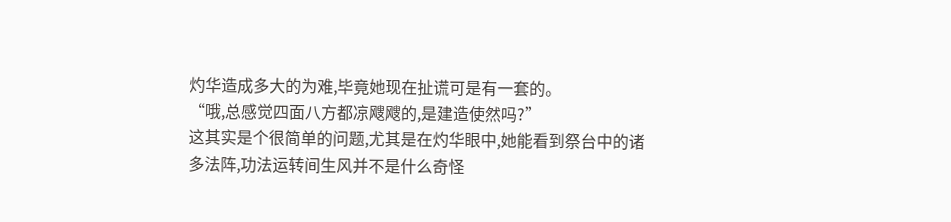灼华造成多大的为难,毕竟她现在扯谎可是有一套的。
“哦,总感觉四面八方都凉飕飕的,是建造使然吗?”
这其实是个很简单的问题,尤其是在灼华眼中,她能看到祭台中的诸多法阵,功法运转间生风并不是什么奇怪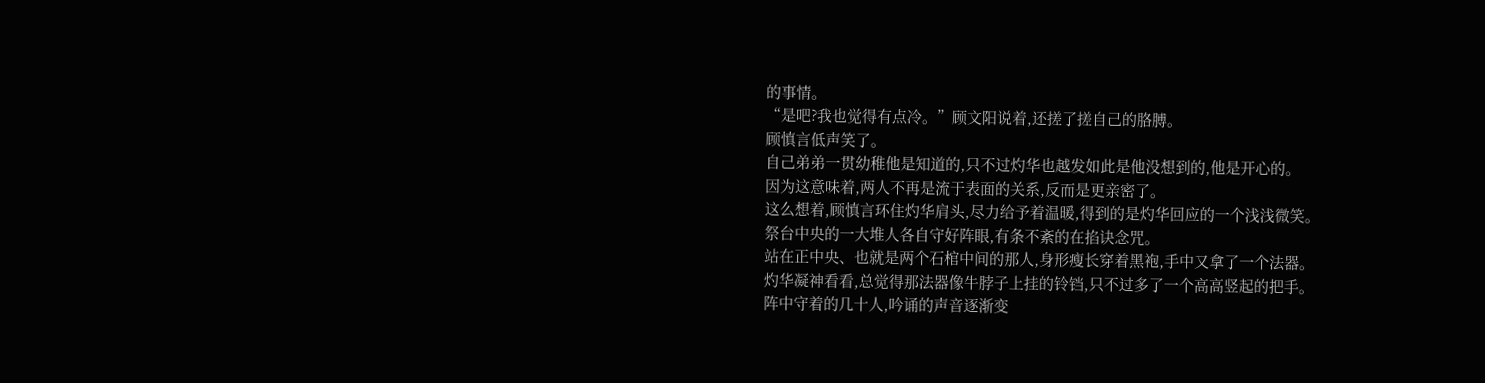的事情。
“是吧?我也觉得有点冷。”顾文阳说着,还搓了搓自己的胳膊。
顾慎言低声笑了。
自己弟弟一贯幼稚他是知道的,只不过灼华也越发如此是他没想到的,他是开心的。
因为这意味着,两人不再是流于表面的关系,反而是更亲密了。
这么想着,顾慎言环住灼华肩头,尽力给予着温暖,得到的是灼华回应的一个浅浅微笑。
祭台中央的一大堆人各自守好阵眼,有条不紊的在掐诀念咒。
站在正中央、也就是两个石棺中间的那人,身形瘦长穿着黑袍,手中又拿了一个法器。
灼华凝神看看,总觉得那法器像牛脖子上挂的铃铛,只不过多了一个高高竖起的把手。
阵中守着的几十人,吟诵的声音逐渐变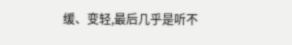缓、变轻,最后几乎是听不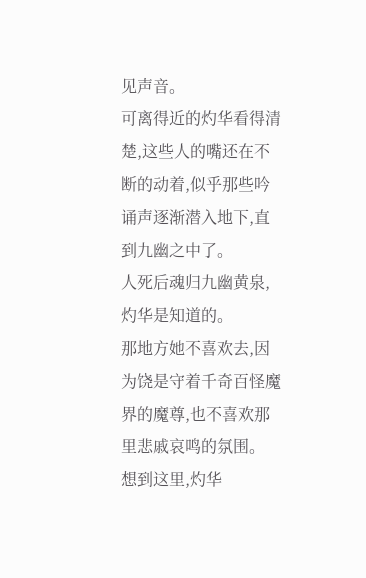见声音。
可离得近的灼华看得清楚,这些人的嘴还在不断的动着,似乎那些吟诵声逐渐潜入地下,直到九幽之中了。
人死后魂归九幽黄泉,灼华是知道的。
那地方她不喜欢去,因为饶是守着千奇百怪魔界的魔尊,也不喜欢那里悲戚哀鸣的氛围。
想到这里,灼华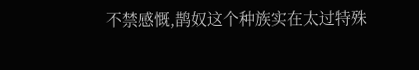不禁感慨,鹊奴这个种族实在太过特殊